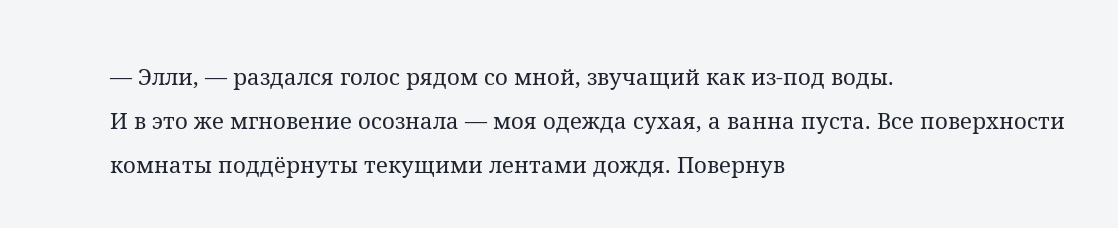— Элли, — раздался голос рядом со мной, звучащий как из-под воды.
И в это же мгновение осознала — моя одежда сухая, а ванна пуста. Все поверхности комнаты поддёрнуты текущими лентами дождя. Повернув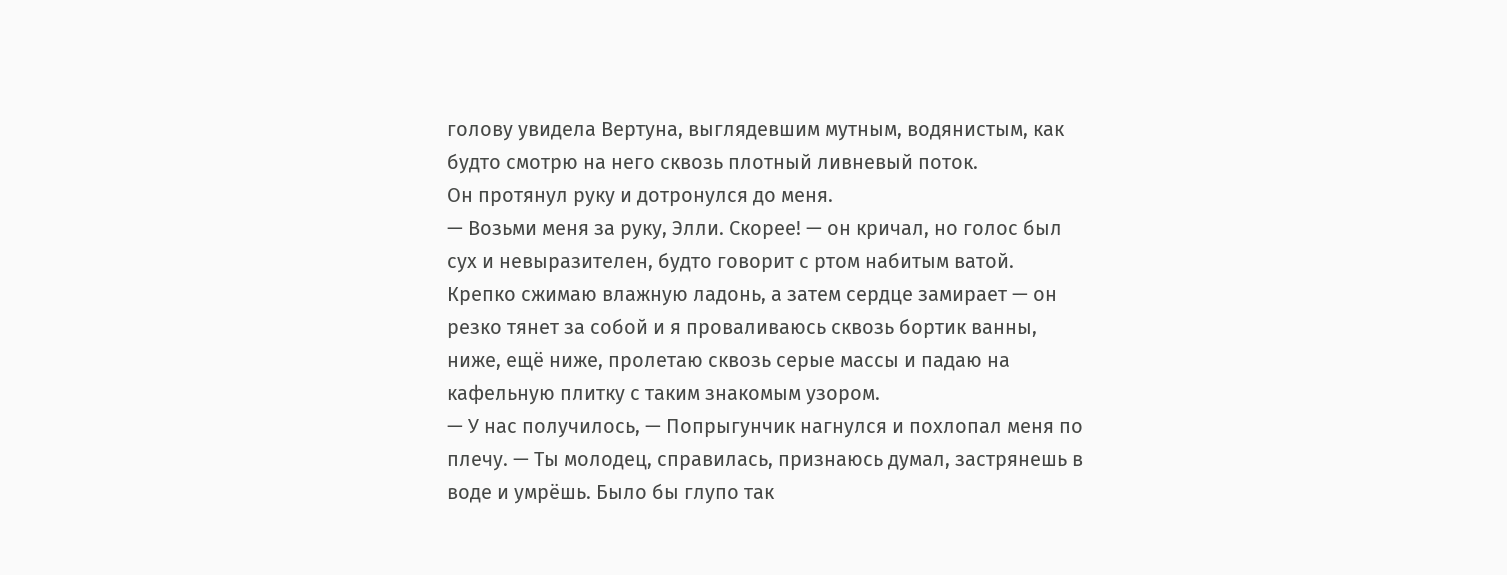голову увидела Вертуна, выглядевшим мутным, водянистым, как будто смотрю на него сквозь плотный ливневый поток.
Он протянул руку и дотронулся до меня.
— Возьми меня за руку, Элли. Скорее! — он кричал, но голос был сух и невыразителен, будто говорит с ртом набитым ватой.
Крепко сжимаю влажную ладонь, а затем сердце замирает — он резко тянет за собой и я проваливаюсь сквозь бортик ванны, ниже, ещё ниже, пролетаю сквозь серые массы и падаю на кафельную плитку с таким знакомым узором.
— У нас получилось, — Попрыгунчик нагнулся и похлопал меня по плечу. — Ты молодец, справилась, признаюсь думал, застрянешь в воде и умрёшь. Было бы глупо так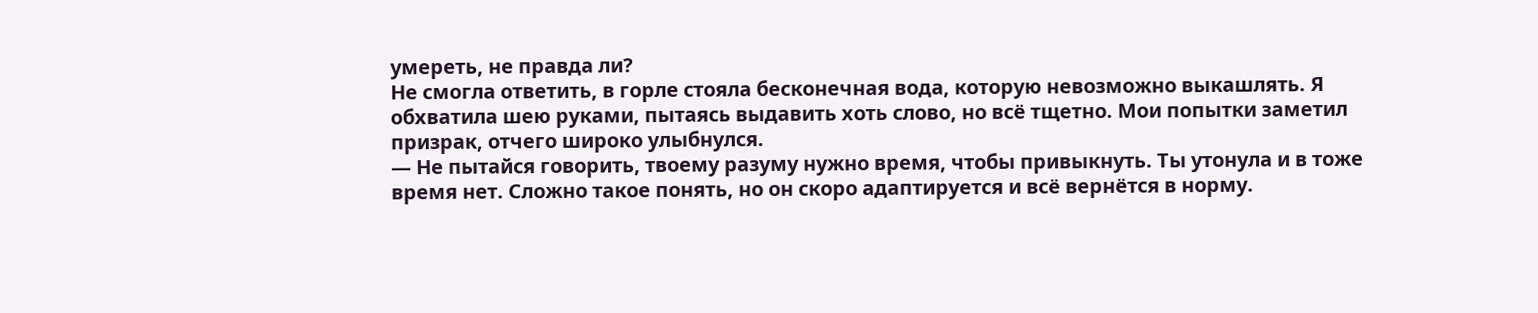умереть, не правда ли?
Не смогла ответить, в горле стояла бесконечная вода, которую невозможно выкашлять. Я обхватила шею руками, пытаясь выдавить хоть слово, но всё тщетно. Мои попытки заметил призрак, отчего широко улыбнулся.
— Не пытайся говорить, твоему разуму нужно время, чтобы привыкнуть. Ты утонула и в тоже время нет. Сложно такое понять, но он скоро адаптируется и всё вернётся в норму.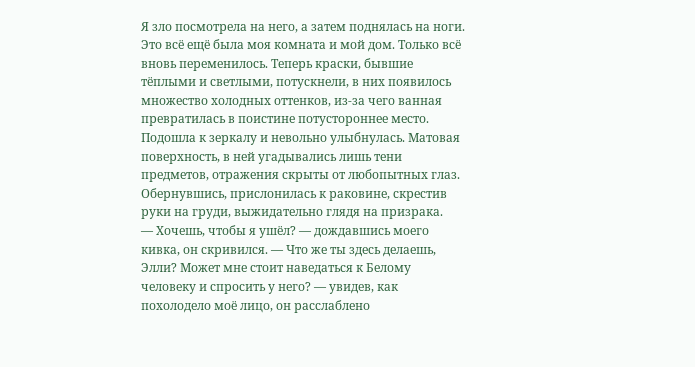Я зло посмотрела на него, а затем поднялась на ноги. Это всё ещё была моя комната и мой дом. Только всё вновь переменилось. Теперь краски, бывшие тёплыми и светлыми, потускнели, в них появилось множество холодных оттенков, из-за чего ванная превратилась в поистине потустороннее место. Подошла к зеркалу и невольно улыбнулась. Матовая поверхность, в ней угадывались лишь тени предметов, отражения скрыты от любопытных глаз. Обернувшись, прислонилась к раковине, скрестив руки на груди, выжидательно глядя на призрака.
— Хочешь, чтобы я ушёл? — дождавшись моего кивка, он скривился. — Что же ты здесь делаешь, Элли? Может мне стоит наведаться к Белому человеку и спросить у него? — увидев, как похолодело моё лицо, он расслаблено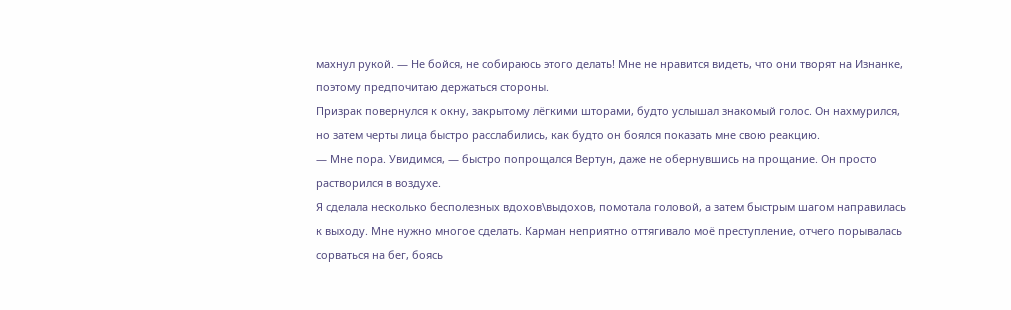махнул рукой. — Не бойся, не собираюсь этого делать! Мне не нравится видеть, что они творят на Изнанке, поэтому предпочитаю держаться стороны.
Призрак повернулся к окну, закрытому лёгкими шторами, будто услышал знакомый голос. Он нахмурился, но затем черты лица быстро расслабились, как будто он боялся показать мне свою реакцию.
— Мне пора. Увидимся, — быстро попрощался Вертун, даже не обернувшись на прощание. Он просто растворился в воздухе.
Я сделала несколько бесполезных вдохов\выдохов, помотала головой, а затем быстрым шагом направилась к выходу. Мне нужно многое сделать. Карман неприятно оттягивало моё преступление, отчего порывалась сорваться на бег, боясь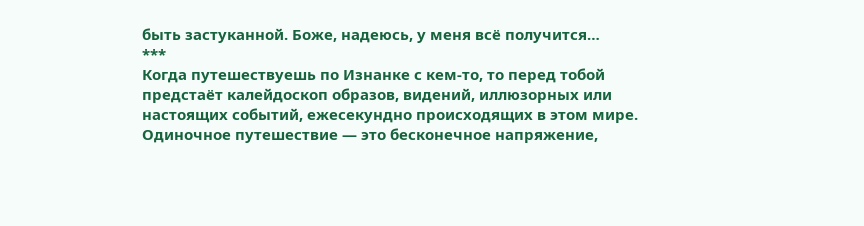быть застуканной. Боже, надеюсь, у меня всё получится…
***
Когда путешествуешь по Изнанке с кем-то, то перед тобой предстаёт калейдоскоп образов, видений, иллюзорных или настоящих событий, ежесекундно происходящих в этом мире. Одиночное путешествие — это бесконечное напряжение,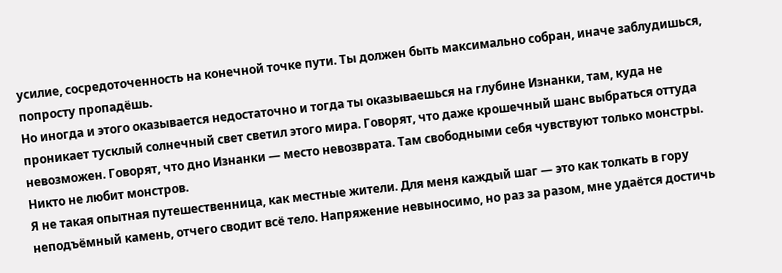усилие, сосредоточенность на конечной точке пути. Ты должен быть максимально собран, иначе заблудишься, попросту пропадёшь.
Но иногда и этого оказывается недостаточно и тогда ты оказываешься на глубине Изнанки, там, куда не проникает тусклый солнечный свет светил этого мира. Говорят, что даже крошечный шанс выбраться оттуда невозможен. Говорят, что дно Изнанки — место невозврата. Там свободными себя чувствуют только монстры. Никто не любит монстров.
Я не такая опытная путешественница, как местные жители. Для меня каждый шаг — это как толкать в гору неподъёмный камень, отчего сводит всё тело. Напряжение невыносимо, но раз за разом, мне удаётся достичь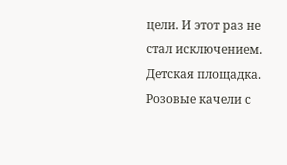цели. И этот раз не стал исключением.
Детская площадка. Розовые качели с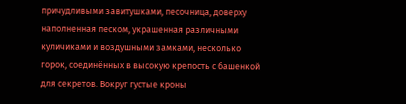причудливыми завитушками, песочница, доверху наполненная песком, украшенная различными куличиками и воздушными замками, несколько горок, соединённых в высокую крепость с башенкой для секретов. Вокруг густые кроны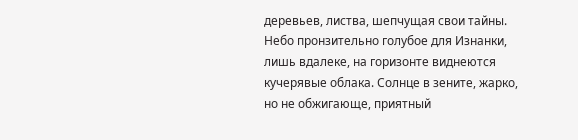деревьев, листва, шепчущая свои тайны. Небо пронзительно голубое для Изнанки, лишь вдалеке, на горизонте виднеются кучерявые облака. Солнце в зените, жарко, но не обжигающе, приятный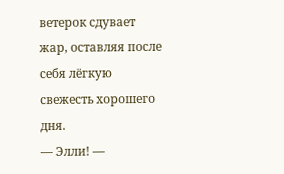ветерок сдувает жар, оставляя после себя лёгкую свежесть хорошего дня.
— Элли! —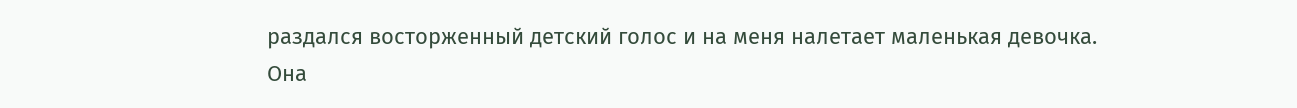раздался восторженный детский голос и на меня налетает маленькая девочка.
Она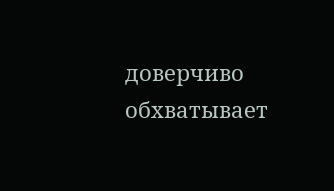доверчиво обхватывает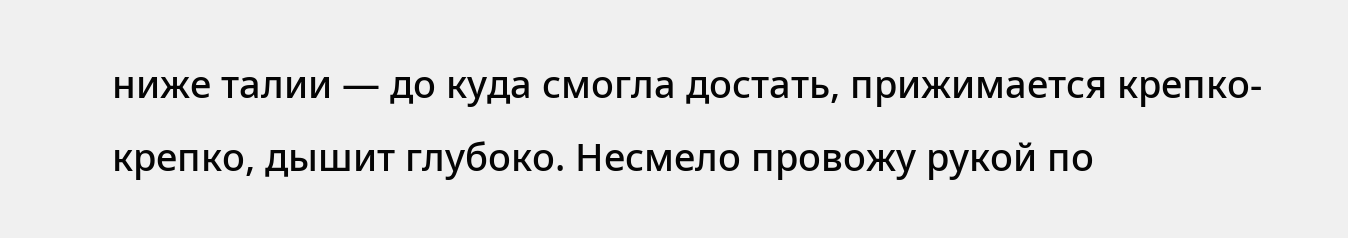ниже талии — до куда смогла достать, прижимается крепко-крепко, дышит глубоко. Несмело провожу рукой по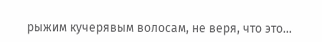рыжим кучерявым волосам, не веря, что это…